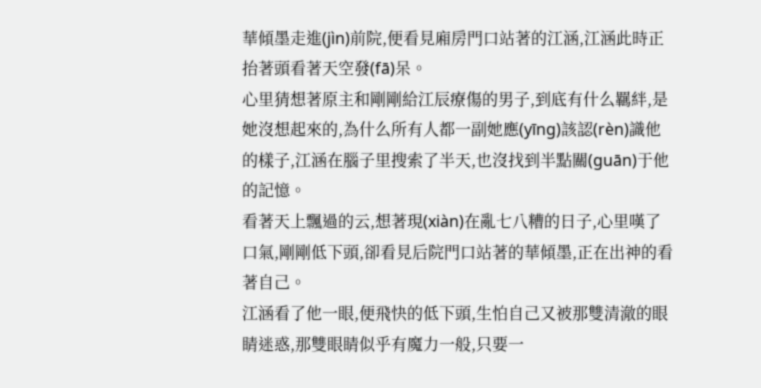華傾墨走進(jìn)前院,便看見廂房門口站著的江涵,江涵此時正抬著頭看著天空發(fā)呆。
心里猜想著原主和剛剛給江辰療傷的男子,到底有什么羈絆,是她沒想起來的,為什么所有人都一副她應(yīng)該認(rèn)識他的樣子,江涵在腦子里搜索了半天,也沒找到半點關(guān)于他的記憶。
看著天上飄過的云,想著現(xiàn)在亂七八糟的日子,心里嘆了口氣,剛剛低下頭,卻看見后院門口站著的華傾墨,正在出神的看著自己。
江涵看了他一眼,便飛快的低下頭,生怕自己又被那雙清澈的眼睛迷惑,那雙眼睛似乎有魔力一般,只要一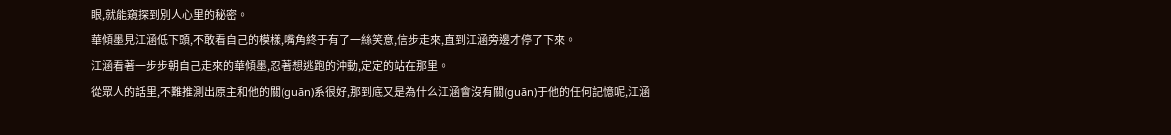眼,就能窺探到別人心里的秘密。
華傾墨見江涵低下頭,不敢看自己的模樣,嘴角終于有了一絲笑意,信步走來,直到江涵旁邊才停了下來。
江涵看著一步步朝自己走來的華傾墨,忍著想逃跑的沖動,定定的站在那里。
從眾人的話里,不難推測出原主和他的關(guān)系很好,那到底又是為什么江涵會沒有關(guān)于他的任何記憶呢,江涵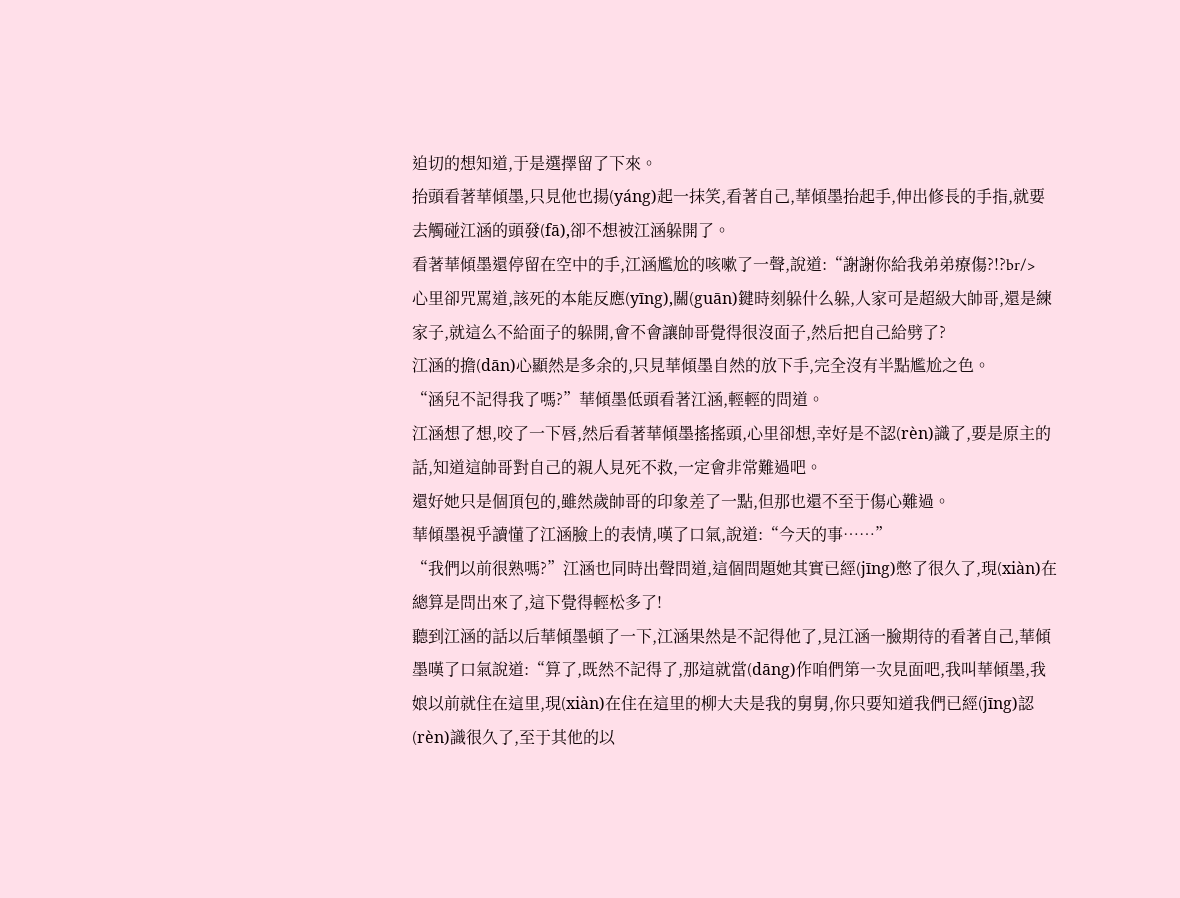迫切的想知道,于是選擇留了下來。
抬頭看著華傾墨,只見他也揚(yáng)起一抹笑,看著自己,華傾墨抬起手,伸出修長的手指,就要去觸碰江涵的頭發(fā),卻不想被江涵躲開了。
看著華傾墨還停留在空中的手,江涵尷尬的咳嗽了一聲,說道:“謝謝你給我弟弟療傷?!?br/>
心里卻咒罵道,該死的本能反應(yīng),關(guān)鍵時刻躲什么躲,人家可是超級大帥哥,還是練家子,就這么不給面子的躲開,會不會讓帥哥覺得很沒面子,然后把自己給劈了?
江涵的擔(dān)心顯然是多余的,只見華傾墨自然的放下手,完全沒有半點尷尬之色。
“涵兒不記得我了嗎?”華傾墨低頭看著江涵,輕輕的問道。
江涵想了想,咬了一下唇,然后看著華傾墨搖搖頭,心里卻想,幸好是不認(rèn)識了,要是原主的話,知道這帥哥對自己的親人見死不救,一定會非常難過吧。
還好她只是個頂包的,雖然歲帥哥的印象差了一點,但那也還不至于傷心難過。
華傾墨視乎讀懂了江涵臉上的表情,嘆了口氣,說道:“今天的事……”
“我們以前很熟嗎?”江涵也同時出聲問道,這個問題她其實已經(jīng)憋了很久了,現(xiàn)在總算是問出來了,這下覺得輕松多了!
聽到江涵的話以后華傾墨頓了一下,江涵果然是不記得他了,見江涵一臉期待的看著自己,華傾墨嘆了口氣說道:“算了,既然不記得了,那這就當(dāng)作咱們第一次見面吧,我叫華傾墨,我娘以前就住在這里,現(xiàn)在住在這里的柳大夫是我的舅舅,你只要知道我們已經(jīng)認(rèn)識很久了,至于其他的以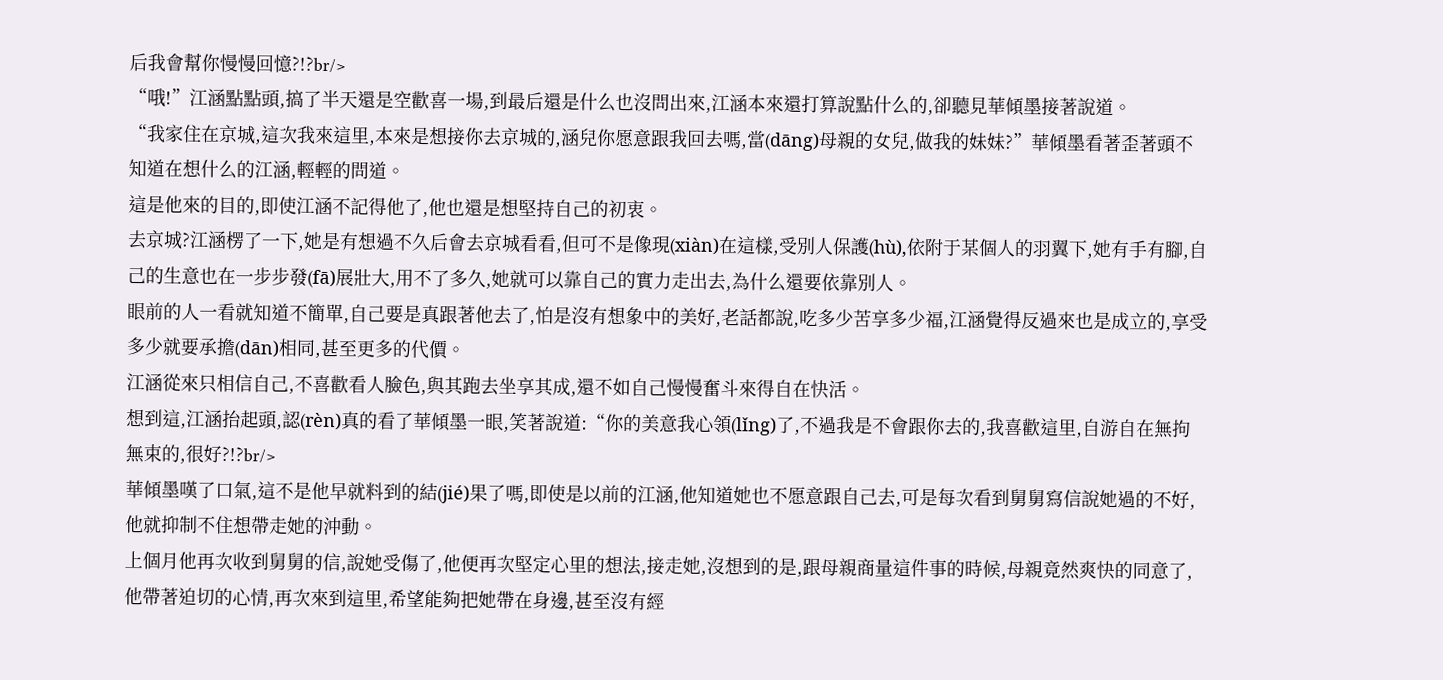后我會幫你慢慢回憶?!?br/>
“哦!”江涵點點頭,搞了半天還是空歡喜一場,到最后還是什么也沒問出來,江涵本來還打算說點什么的,卻聽見華傾墨接著說道。
“我家住在京城,這次我來這里,本來是想接你去京城的,涵兒你愿意跟我回去嗎,當(dāng)母親的女兒,做我的妹妹?”華傾墨看著歪著頭不知道在想什么的江涵,輕輕的問道。
這是他來的目的,即使江涵不記得他了,他也還是想堅持自己的初衷。
去京城?江涵楞了一下,她是有想過不久后會去京城看看,但可不是像現(xiàn)在這樣,受別人保護(hù),依附于某個人的羽翼下,她有手有腳,自己的生意也在一步步發(fā)展壯大,用不了多久,她就可以靠自己的實力走出去,為什么還要依靠別人。
眼前的人一看就知道不簡單,自己要是真跟著他去了,怕是沒有想象中的美好,老話都說,吃多少苦享多少福,江涵覺得反過來也是成立的,享受多少就要承擔(dān)相同,甚至更多的代價。
江涵從來只相信自己,不喜歡看人臉色,與其跑去坐享其成,還不如自己慢慢奮斗來得自在快活。
想到這,江涵抬起頭,認(rèn)真的看了華傾墨一眼,笑著說道:“你的美意我心領(lǐng)了,不過我是不會跟你去的,我喜歡這里,自游自在無拘無束的,很好?!?br/>
華傾墨嘆了口氣,這不是他早就料到的結(jié)果了嗎,即使是以前的江涵,他知道她也不愿意跟自己去,可是每次看到舅舅寫信說她過的不好,他就抑制不住想帶走她的沖動。
上個月他再次收到舅舅的信,說她受傷了,他便再次堅定心里的想法,接走她,沒想到的是,跟母親商量這件事的時候,母親竟然爽快的同意了,他帶著迫切的心情,再次來到這里,希望能夠把她帶在身邊,甚至沒有經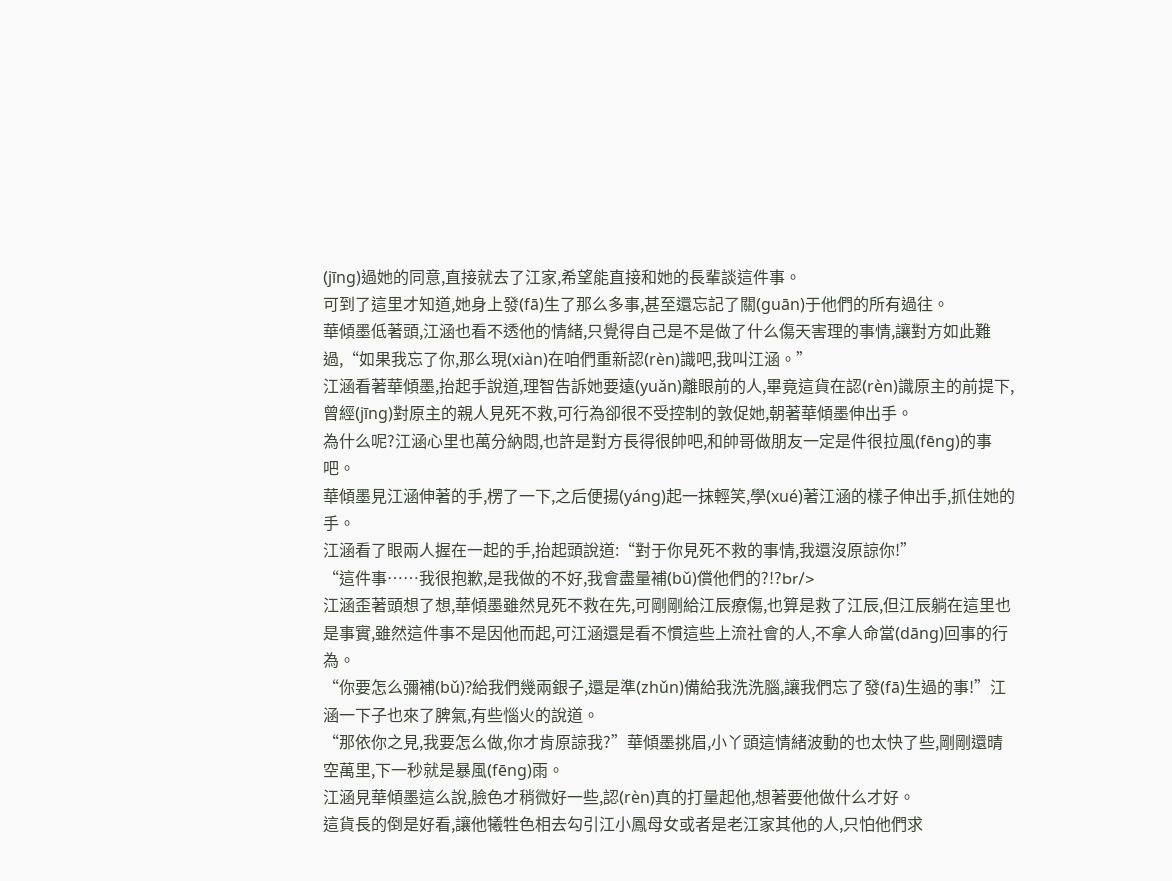(jīng)過她的同意,直接就去了江家,希望能直接和她的長輩談這件事。
可到了這里才知道,她身上發(fā)生了那么多事,甚至還忘記了關(guān)于他們的所有過往。
華傾墨低著頭,江涵也看不透他的情緒,只覺得自己是不是做了什么傷天害理的事情,讓對方如此難過,“如果我忘了你,那么現(xiàn)在咱們重新認(rèn)識吧,我叫江涵。”
江涵看著華傾墨,抬起手說道,理智告訴她要遠(yuǎn)離眼前的人,畢竟這貨在認(rèn)識原主的前提下,曾經(jīng)對原主的親人見死不救,可行為卻很不受控制的敦促她,朝著華傾墨伸出手。
為什么呢?江涵心里也萬分納悶,也許是對方長得很帥吧,和帥哥做朋友一定是件很拉風(fēng)的事吧。
華傾墨見江涵伸著的手,楞了一下,之后便揚(yáng)起一抹輕笑,學(xué)著江涵的樣子伸出手,抓住她的手。
江涵看了眼兩人握在一起的手,抬起頭說道:“對于你見死不救的事情,我還沒原諒你!”
“這件事……我很抱歉,是我做的不好,我會盡量補(bǔ)償他們的?!?br/>
江涵歪著頭想了想,華傾墨雖然見死不救在先,可剛剛給江辰療傷,也算是救了江辰,但江辰躺在這里也是事實,雖然這件事不是因他而起,可江涵還是看不慣這些上流社會的人,不拿人命當(dāng)回事的行為。
“你要怎么彌補(bǔ)?給我們幾兩銀子,還是準(zhǔn)備給我洗洗腦,讓我們忘了發(fā)生過的事!”江涵一下子也來了脾氣,有些惱火的說道。
“那依你之見,我要怎么做,你才肯原諒我?”華傾墨挑眉,小丫頭這情緒波動的也太快了些,剛剛還晴空萬里,下一秒就是暴風(fēng)雨。
江涵見華傾墨這么說,臉色才稍微好一些,認(rèn)真的打量起他,想著要他做什么才好。
這貨長的倒是好看,讓他犧牲色相去勾引江小鳳母女或者是老江家其他的人,只怕他們求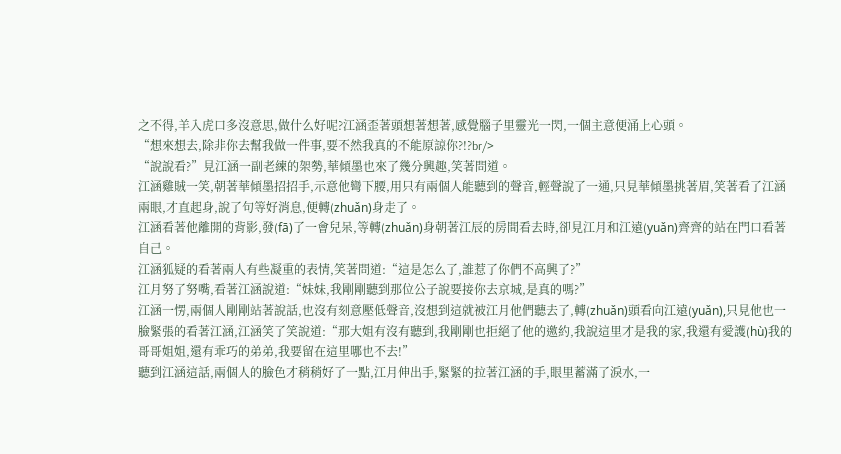之不得,羊入虎口多沒意思,做什么好呢?江涵歪著頭想著想著,感覺腦子里靈光一閃,一個主意便涌上心頭。
“想來想去,除非你去幫我做一件事,要不然我真的不能原諒你?!?br/>
“說說看?”見江涵一副老練的架勢,華傾墨也來了幾分興趣,笑著問道。
江涵雞賊一笑,朝著華傾墨招招手,示意他彎下腰,用只有兩個人能聽到的聲音,輕聲說了一通,只見華傾墨挑著眉,笑著看了江涵兩眼,才直起身,說了句等好消息,便轉(zhuǎn)身走了。
江涵看著他離開的背影,發(fā)了一會兒呆,等轉(zhuǎn)身朝著江辰的房間看去時,卻見江月和江遠(yuǎn)齊齊的站在門口看著自己。
江涵狐疑的看著兩人有些凝重的表情,笑著問道:“這是怎么了,誰惹了你們不高興了?”
江月努了努嘴,看著江涵說道:“妹妹,我剛剛聽到那位公子說要接你去京城,是真的嗎?”
江涵一愣,兩個人剛剛站著說話,也沒有刻意壓低聲音,沒想到這就被江月他們聽去了,轉(zhuǎn)頭看向江遠(yuǎn),只見他也一臉緊張的看著江涵,江涵笑了笑說道:“那大姐有沒有聽到,我剛剛也拒絕了他的邀約,我說這里才是我的家,我還有愛護(hù)我的哥哥姐姐,還有乖巧的弟弟,我要留在這里哪也不去!”
聽到江涵這話,兩個人的臉色才稍稍好了一點,江月伸出手,緊緊的拉著江涵的手,眼里蓄滿了淚水,一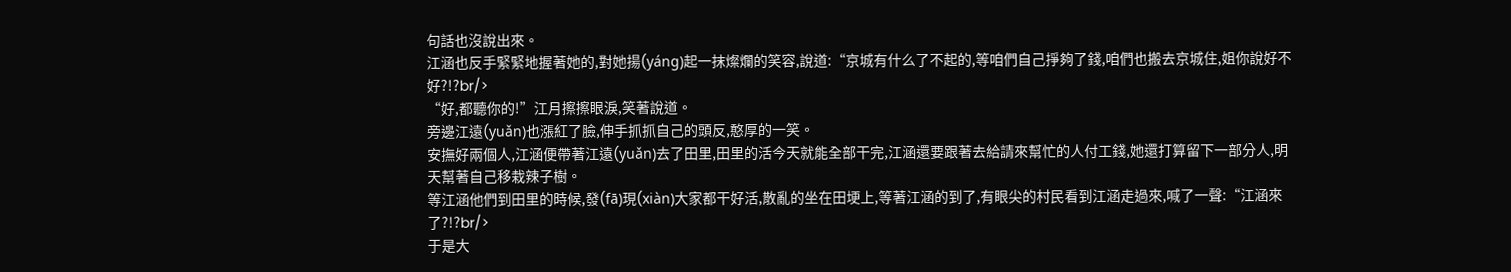句話也沒說出來。
江涵也反手緊緊地握著她的,對她揚(yáng)起一抹燦爛的笑容,說道:“京城有什么了不起的,等咱們自己掙夠了錢,咱們也搬去京城住,姐你說好不好?!?br/>
“好,都聽你的!”江月擦擦眼淚,笑著說道。
旁邊江遠(yuǎn)也漲紅了臉,伸手抓抓自己的頭反,憨厚的一笑。
安撫好兩個人,江涵便帶著江遠(yuǎn)去了田里,田里的活今天就能全部干完,江涵還要跟著去給請來幫忙的人付工錢,她還打算留下一部分人,明天幫著自己移栽辣子樹。
等江涵他們到田里的時候,發(fā)現(xiàn)大家都干好活,散亂的坐在田埂上,等著江涵的到了,有眼尖的村民看到江涵走過來,喊了一聲:“江涵來了?!?br/>
于是大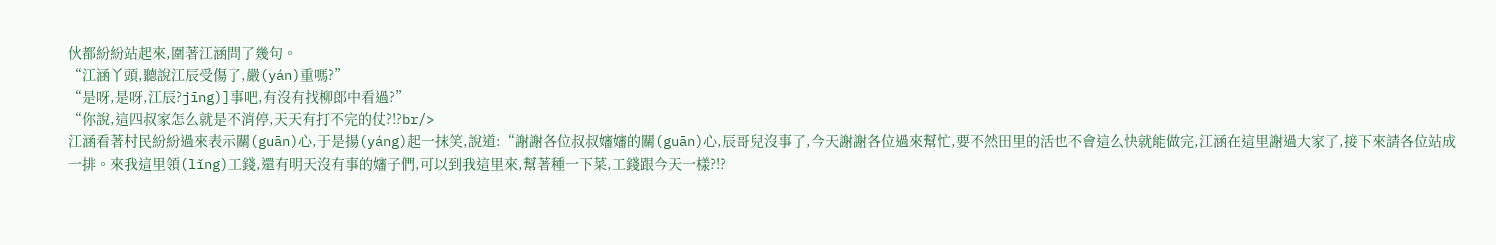伙都紛紛站起來,圍著江涵問了幾句。
“江涵丫頭,聽說江辰受傷了,嚴(yán)重嗎?”
“是呀,是呀,江辰?jīng)]事吧,有沒有找柳郎中看過?”
“你說,這四叔家怎么就是不消停,天天有打不完的仗?!?br/>
江涵看著村民紛紛過來表示關(guān)心,于是揚(yáng)起一抹笑,說道:“謝謝各位叔叔嬸嬸的關(guān)心,辰哥兒沒事了,今天謝謝各位過來幫忙,要不然田里的活也不會這么快就能做完,江涵在這里謝過大家了,接下來請各位站成一排。來我這里領(lǐng)工錢,還有明天沒有事的嬸子們,可以到我這里來,幫著種一下菜,工錢跟今天一樣?!?